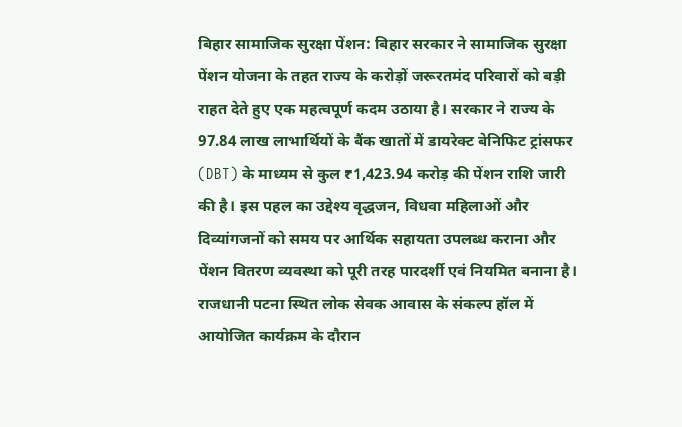बिहार सामाजिक सुरक्षा पेंशन: बिहार सरकार ने सामाजिक सुरक्षा पेंशन योजना के तहत राज्य के करोड़ों जरूरतमंद परिवारों को बड़ी राहत देते हुए एक महत्वपूर्ण कदम उठाया है। सरकार ने राज्य के 97.84 लाख लाभार्थियों के बैंक खातों में डायरेक्ट बेनिफिट ट्रांसफर (DBT) के माध्यम से कुल ₹1,423.94 करोड़ की पेंशन राशि जारी की है। इस पहल का उद्देश्य वृद्धजन, विधवा महिलाओं और दिव्यांगजनों को समय पर आर्थिक सहायता उपलब्ध कराना और पेंशन वितरण व्यवस्था को पूरी तरह पारदर्शी एवं नियमित बनाना है।
राजधानी पटना स्थित लोक सेवक आवास के संकल्प हॉल में आयोजित कार्यक्रम के दौरान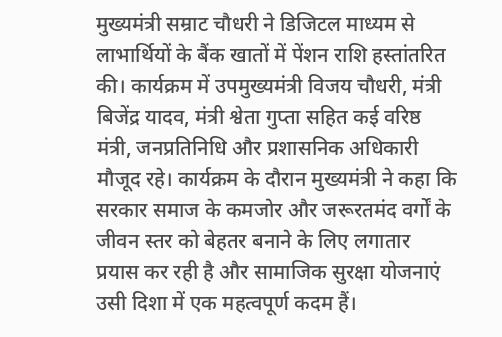मुख्यमंत्री सम्राट चौधरी ने डिजिटल माध्यम से लाभार्थियों के बैंक खातों में पेंशन राशि हस्तांतरित की। कार्यक्रम में उपमुख्यमंत्री विजय चौधरी, मंत्री बिजेंद्र यादव, मंत्री श्वेता गुप्ता सहित कई वरिष्ठ मंत्री, जनप्रतिनिधि और प्रशासनिक अधिकारी मौजूद रहे। कार्यक्रम के दौरान मुख्यमंत्री ने कहा कि सरकार समाज के कमजोर और जरूरतमंद वर्गों के जीवन स्तर को बेहतर बनाने के लिए लगातार प्रयास कर रही है और सामाजिक सुरक्षा योजनाएं उसी दिशा में एक महत्वपूर्ण कदम हैं।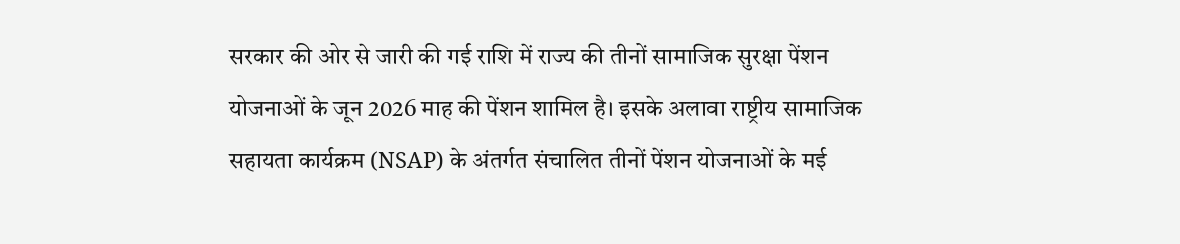सरकार की ओर से जारी की गई राशि में राज्य की तीनों सामाजिक सुरक्षा पेंशन योजनाओं के जून 2026 माह की पेंशन शामिल है। इसके अलावा राष्ट्रीय सामाजिक सहायता कार्यक्रम (NSAP) के अंतर्गत संचालित तीनों पेंशन योजनाओं के मई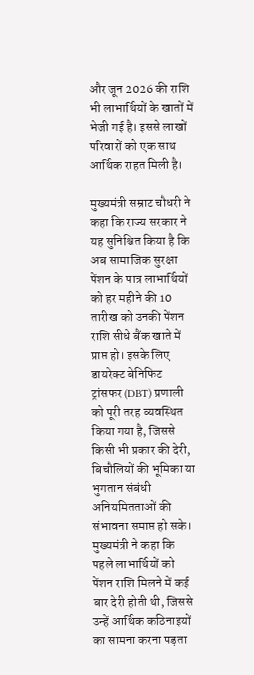और जून 2026 की राशि भी लाभार्थियों के खातों में भेजी गई है। इससे लाखों परिवारों को एक साथ आर्थिक राहत मिली है।

मुख्यमंत्री सम्राट चौधरी ने कहा कि राज्य सरकार ने यह सुनिश्चित किया है कि अब सामाजिक सुरक्षा पेंशन के पात्र लाभार्थियों को हर महीने की 10 तारीख को उनकी पेंशन राशि सीधे बैंक खाते में प्राप्त हो। इसके लिए डायरेक्ट बेनिफिट ट्रांसफर (DBT) प्रणाली को पूरी तरह व्यवस्थित किया गया है, जिससे किसी भी प्रकार की देरी, बिचौलियों की भूमिका या भुगतान संबंधी अनियमितताओं की संभावना समाप्त हो सके।
मुख्यमंत्री ने कहा कि पहले लाभार्थियों को पेंशन राशि मिलने में कई बार देरी होती थी, जिससे उन्हें आर्थिक कठिनाइयों का सामना करना पड़ता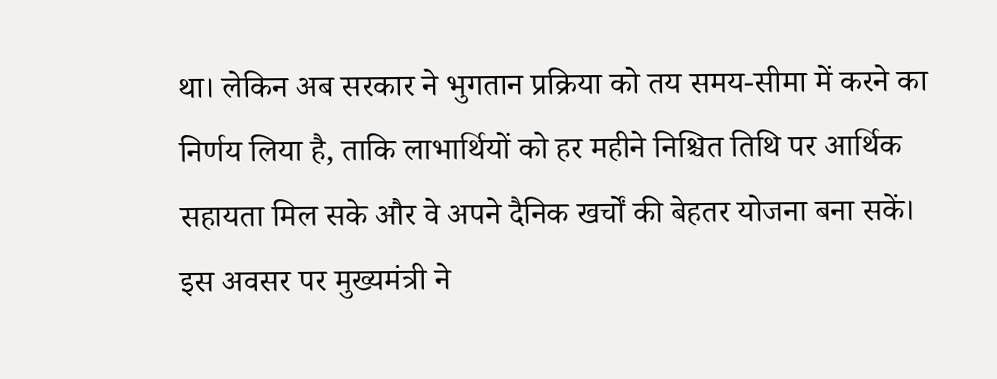था। लेकिन अब सरकार ने भुगतान प्रक्रिया को तय समय-सीमा में करने का निर्णय लिया है, ताकि लाभार्थियों को हर महीने निश्चित तिथि पर आर्थिक सहायता मिल सके और वे अपने दैनिक खर्चों की बेहतर योजना बना सकें।
इस अवसर पर मुख्यमंत्री ने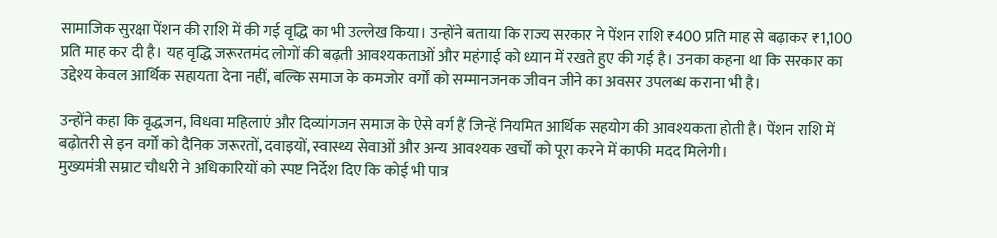सामाजिक सुरक्षा पेंशन की राशि में की गई वृद्धि का भी उल्लेख किया। उन्होंने बताया कि राज्य सरकार ने पेंशन राशि ₹400 प्रति माह से बढ़ाकर ₹1,100 प्रति माह कर दी है। यह वृद्धि जरूरतमंद लोगों की बढ़ती आवश्यकताओं और महंगाई को ध्यान में रखते हुए की गई है। उनका कहना था कि सरकार का उद्देश्य केवल आर्थिक सहायता देना नहीं, बल्कि समाज के कमजोर वर्गों को सम्मानजनक जीवन जीने का अवसर उपलब्ध कराना भी है।

उन्होंने कहा कि वृद्धजन, विधवा महिलाएं और दिव्यांगजन समाज के ऐसे वर्ग हैं जिन्हें नियमित आर्थिक सहयोग की आवश्यकता होती है। पेंशन राशि में बढ़ोतरी से इन वर्गों को दैनिक जरूरतों, दवाइयों, स्वास्थ्य सेवाओं और अन्य आवश्यक खर्चों को पूरा करने में काफी मदद मिलेगी।
मुख्यमंत्री सम्राट चौधरी ने अधिकारियों को स्पष्ट निर्देश दिए कि कोई भी पात्र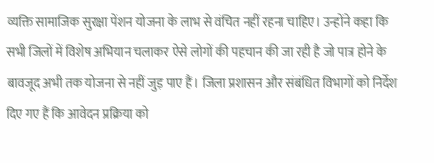व्यक्ति सामाजिक सुरक्षा पेंशन योजना के लाभ से वंचित नहीं रहना चाहिए। उन्होंने कहा कि सभी जिलों में विशेष अभियान चलाकर ऐसे लोगों की पहचान की जा रही है जो पात्र होने के बावजूद अभी तक योजना से नहीं जुड़ पाए हैं। जिला प्रशासन और संबंधित विभागों को निर्देश दिए गए हैं कि आवेदन प्रक्रिया को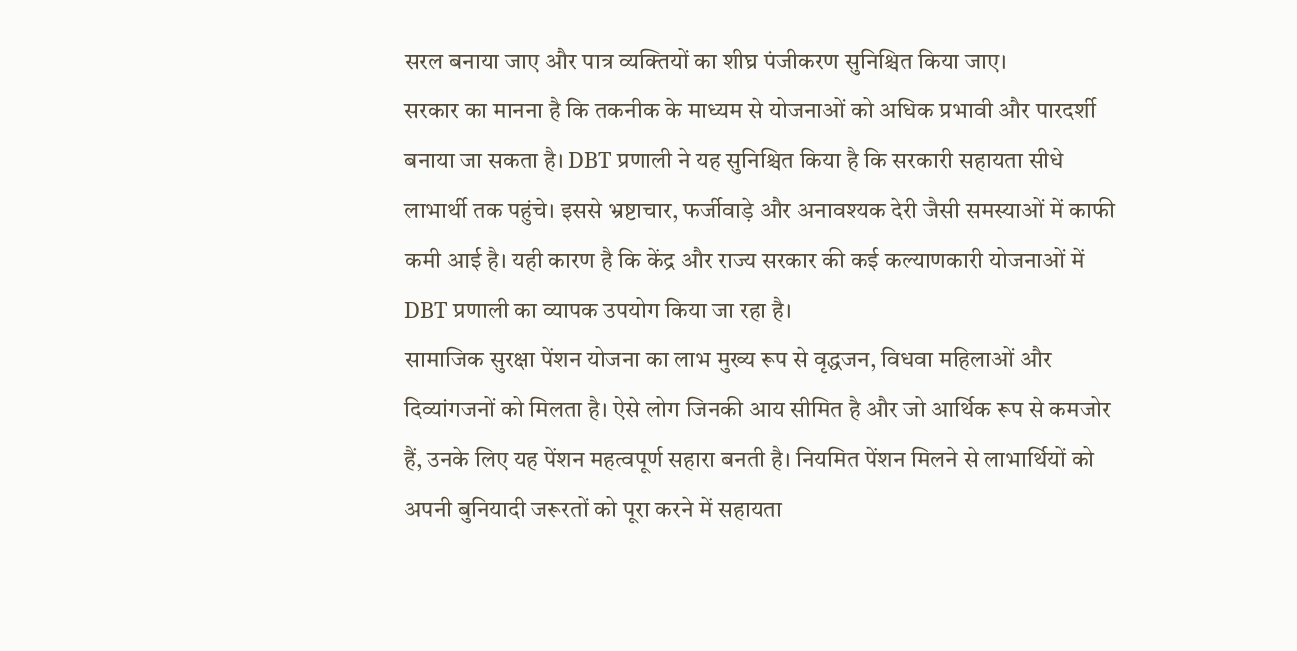सरल बनाया जाए और पात्र व्यक्तियों का शीघ्र पंजीकरण सुनिश्चित किया जाए।
सरकार का मानना है कि तकनीक के माध्यम से योजनाओं को अधिक प्रभावी और पारदर्शी बनाया जा सकता है। DBT प्रणाली ने यह सुनिश्चित किया है कि सरकारी सहायता सीधे लाभार्थी तक पहुंचे। इससे भ्रष्टाचार, फर्जीवाड़े और अनावश्यक देरी जैसी समस्याओं में काफी कमी आई है। यही कारण है कि केंद्र और राज्य सरकार की कई कल्याणकारी योजनाओं में DBT प्रणाली का व्यापक उपयोग किया जा रहा है।
सामाजिक सुरक्षा पेंशन योजना का लाभ मुख्य रूप से वृद्धजन, विधवा महिलाओं और दिव्यांगजनों को मिलता है। ऐसे लोग जिनकी आय सीमित है और जो आर्थिक रूप से कमजोर हैं, उनके लिए यह पेंशन महत्वपूर्ण सहारा बनती है। नियमित पेंशन मिलने से लाभार्थियों को अपनी बुनियादी जरूरतों को पूरा करने में सहायता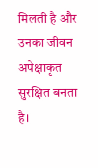मिलती है और उनका जीवन अपेक्षाकृत सुरक्षित बनता है।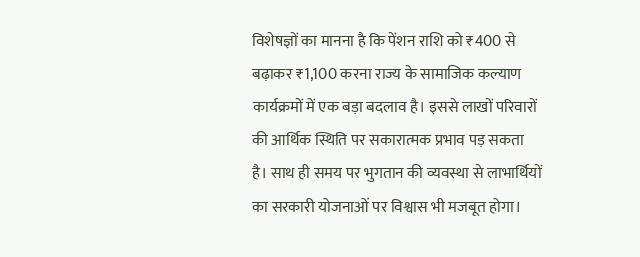विशेषज्ञों का मानना है कि पेंशन राशि को ₹400 से बढ़ाकर ₹1,100 करना राज्य के सामाजिक कल्याण कार्यक्रमों में एक बड़ा बदलाव है। इससे लाखों परिवारों की आर्थिक स्थिति पर सकारात्मक प्रभाव पड़ सकता है। साथ ही समय पर भुगतान की व्यवस्था से लाभार्थियों का सरकारी योजनाओं पर विश्वास भी मजबूत होगा।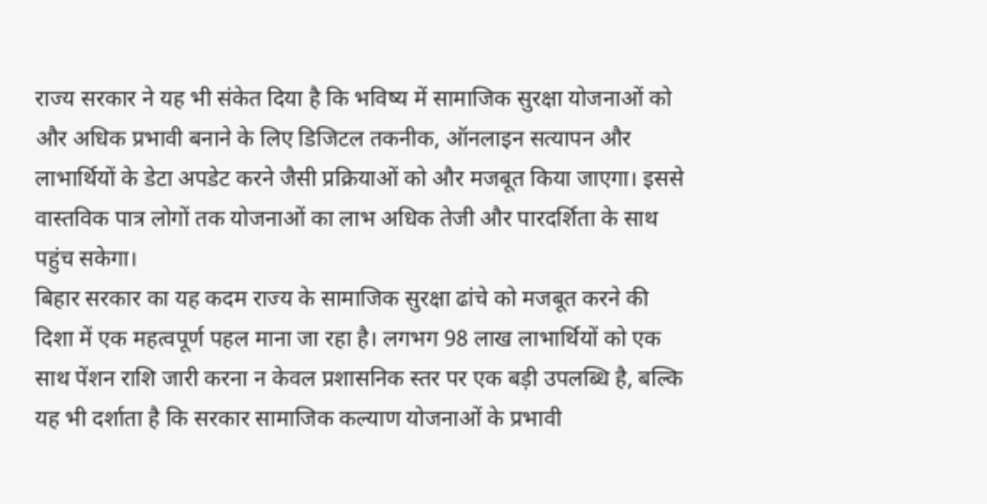राज्य सरकार ने यह भी संकेत दिया है कि भविष्य में सामाजिक सुरक्षा योजनाओं को और अधिक प्रभावी बनाने के लिए डिजिटल तकनीक, ऑनलाइन सत्यापन और लाभार्थियों के डेटा अपडेट करने जैसी प्रक्रियाओं को और मजबूत किया जाएगा। इससे वास्तविक पात्र लोगों तक योजनाओं का लाभ अधिक तेजी और पारदर्शिता के साथ पहुंच सकेगा।
बिहार सरकार का यह कदम राज्य के सामाजिक सुरक्षा ढांचे को मजबूत करने की दिशा में एक महत्वपूर्ण पहल माना जा रहा है। लगभग 98 लाख लाभार्थियों को एक साथ पेंशन राशि जारी करना न केवल प्रशासनिक स्तर पर एक बड़ी उपलब्धि है, बल्कि यह भी दर्शाता है कि सरकार सामाजिक कल्याण योजनाओं के प्रभावी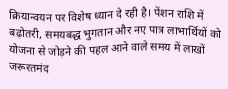क्रियान्वयन पर विशेष ध्यान दे रही है। पेंशन राशि में बढ़ोतरी, समयबद्ध भुगतान और नए पात्र लाभार्थियों को योजना से जोड़ने की पहल आने वाले समय में लाखों जरूरतमंद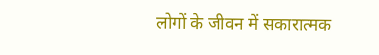लोगों के जीवन में सकारात्मक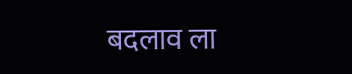बदलाव ला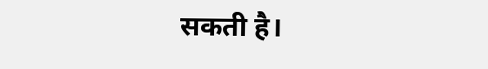सकती है।